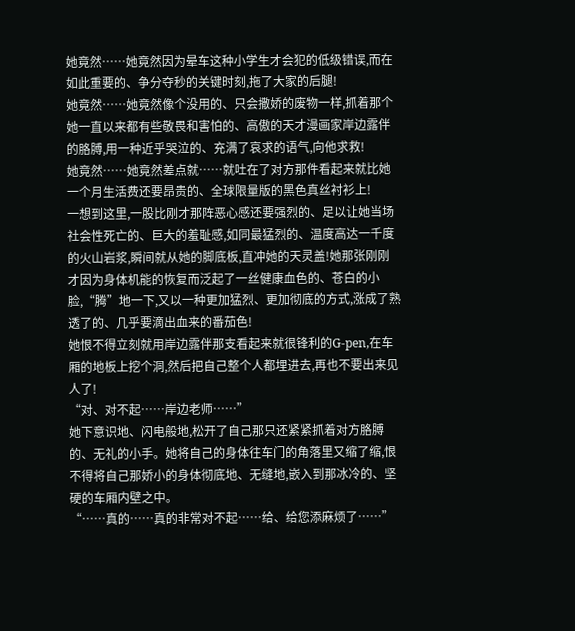她竟然……她竟然因为晕车这种小学生才会犯的低级错误,而在如此重要的、争分夺秒的关键时刻,拖了大家的后腿!
她竟然……她竟然像个没用的、只会撒娇的废物一样,抓着那个她一直以来都有些敬畏和害怕的、高傲的天才漫画家岸边露伴的胳膊,用一种近乎哭泣的、充满了哀求的语气,向他求救!
她竟然……她竟然差点就……就吐在了对方那件看起来就比她一个月生活费还要昂贵的、全球限量版的黑色真丝衬衫上!
一想到这里,一股比刚才那阵恶心感还要强烈的、足以让她当场社会性死亡的、巨大的羞耻感,如同最猛烈的、温度高达一千度的火山岩浆,瞬间就从她的脚底板,直冲她的天灵盖!她那张刚刚才因为身体机能的恢复而泛起了一丝健康血色的、苍白的小脸,“腾”地一下,又以一种更加猛烈、更加彻底的方式,涨成了熟透了的、几乎要滴出血来的番茄色!
她恨不得立刻就用岸边露伴那支看起来就很锋利的G-pen,在车厢的地板上挖个洞,然后把自己整个人都埋进去,再也不要出来见人了!
“对、对不起……岸边老师……”
她下意识地、闪电般地,松开了自己那只还紧紧抓着对方胳膊的、无礼的小手。她将自己的身体往车门的角落里又缩了缩,恨不得将自己那娇小的身体彻底地、无缝地,嵌入到那冰冷的、坚硬的车厢内壁之中。
“……真的……真的非常对不起……给、给您添麻烦了……”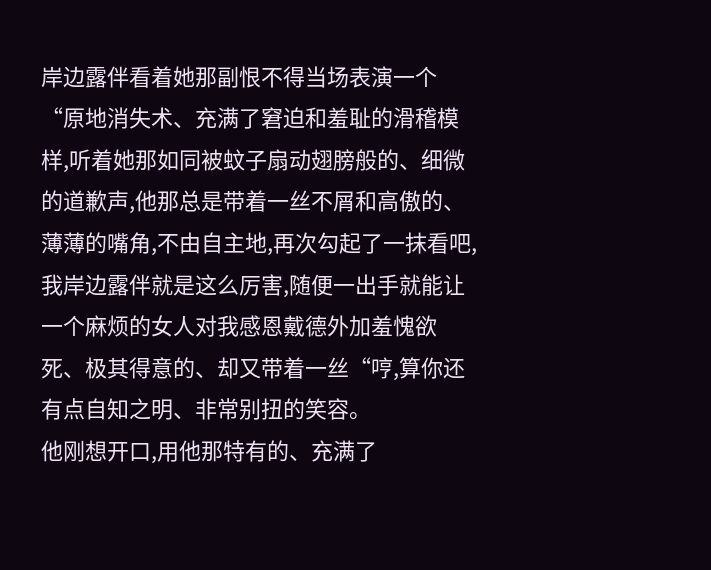岸边露伴看着她那副恨不得当场表演一个“原地消失术、充满了窘迫和羞耻的滑稽模样,听着她那如同被蚊子扇动翅膀般的、细微的道歉声,他那总是带着一丝不屑和高傲的、薄薄的嘴角,不由自主地,再次勾起了一抹看吧,我岸边露伴就是这么厉害,随便一出手就能让一个麻烦的女人对我感恩戴德外加羞愧欲死、极其得意的、却又带着一丝“哼,算你还有点自知之明、非常别扭的笑容。
他刚想开口,用他那特有的、充满了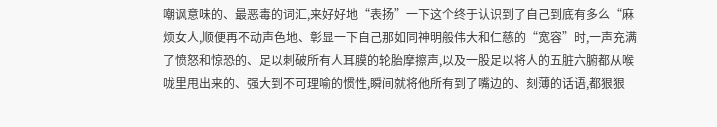嘲讽意味的、最恶毒的词汇,来好好地“表扬”一下这个终于认识到了自己到底有多么“麻烦女人,顺便再不动声色地、彰显一下自己那如同神明般伟大和仁慈的“宽容”时,一声充满了愤怒和惊恐的、足以刺破所有人耳膜的轮胎摩擦声,以及一股足以将人的五脏六腑都从喉咙里甩出来的、强大到不可理喻的惯性,瞬间就将他所有到了嘴边的、刻薄的话语,都狠狠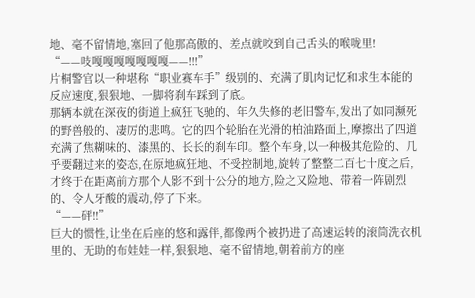地、毫不留情地,塞回了他那高傲的、差点就咬到自己舌头的喉咙里!
“——吱嘎嘎嘎嘎嘎嘎嘎——!!!”
片桐警官以一种堪称“职业赛车手”级别的、充满了肌肉记忆和求生本能的反应速度,狠狠地、一脚将刹车踩到了底。
那辆本就在深夜的街道上疯狂飞驰的、年久失修的老旧警车,发出了如同濒死的野兽般的、凄厉的悲鸣。它的四个轮胎在光滑的柏油路面上,摩擦出了四道充满了焦糊味的、漆黑的、长长的刹车印。整个车身,以一种极其危险的、几乎要翻过来的姿态,在原地疯狂地、不受控制地,旋转了整整二百七十度之后,才终于在距离前方那个人影不到十公分的地方,险之又险地、带着一阵剧烈的、令人牙酸的震动,停了下来。
“——砰!!”
巨大的惯性,让坐在后座的悠和露伴,都像两个被扔进了高速运转的滚筒洗衣机里的、无助的布娃娃一样,狠狠地、毫不留情地,朝着前方的座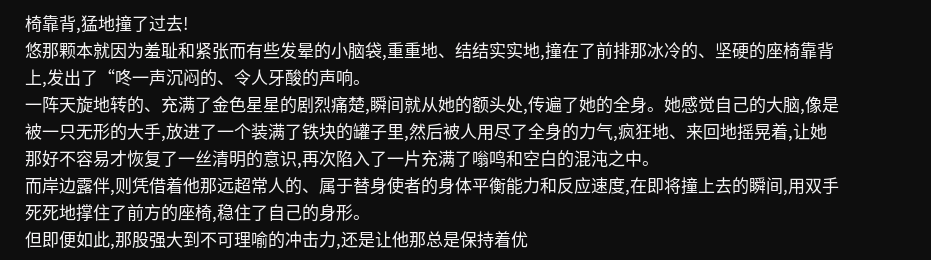椅靠背,猛地撞了过去!
悠那颗本就因为羞耻和紧张而有些发晕的小脑袋,重重地、结结实实地,撞在了前排那冰冷的、坚硬的座椅靠背上,发出了“咚一声沉闷的、令人牙酸的声响。
一阵天旋地转的、充满了金色星星的剧烈痛楚,瞬间就从她的额头处,传遍了她的全身。她感觉自己的大脑,像是被一只无形的大手,放进了一个装满了铁块的罐子里,然后被人用尽了全身的力气,疯狂地、来回地摇晃着,让她那好不容易才恢复了一丝清明的意识,再次陷入了一片充满了嗡鸣和空白的混沌之中。
而岸边露伴,则凭借着他那远超常人的、属于替身使者的身体平衡能力和反应速度,在即将撞上去的瞬间,用双手死死地撑住了前方的座椅,稳住了自己的身形。
但即便如此,那股强大到不可理喻的冲击力,还是让他那总是保持着优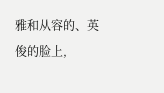雅和从容的、英俊的脸上,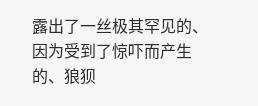露出了一丝极其罕见的、因为受到了惊吓而产生的、狼狈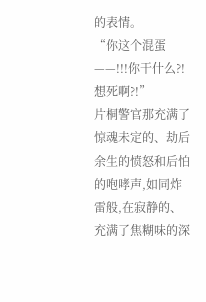的表情。
“你这个混蛋——!!!你干什么?!想死啊?!”
片桐警官那充满了惊魂未定的、劫后余生的愤怒和后怕的咆哮声,如同炸雷般,在寂静的、充满了焦糊味的深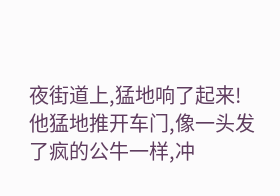夜街道上,猛地响了起来!他猛地推开车门,像一头发了疯的公牛一样,冲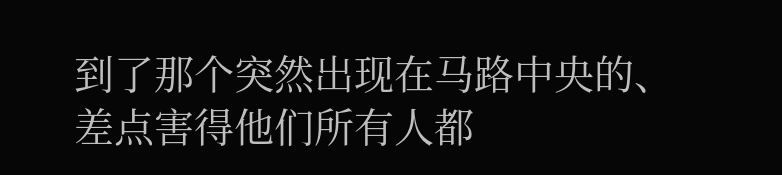到了那个突然出现在马路中央的、差点害得他们所有人都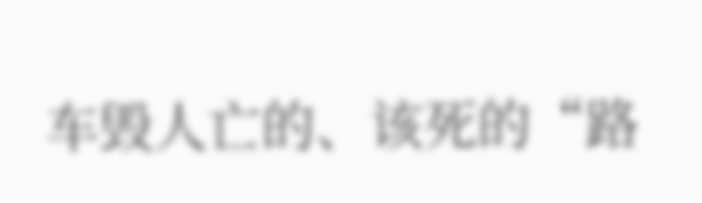车毁人亡的、该死的“路